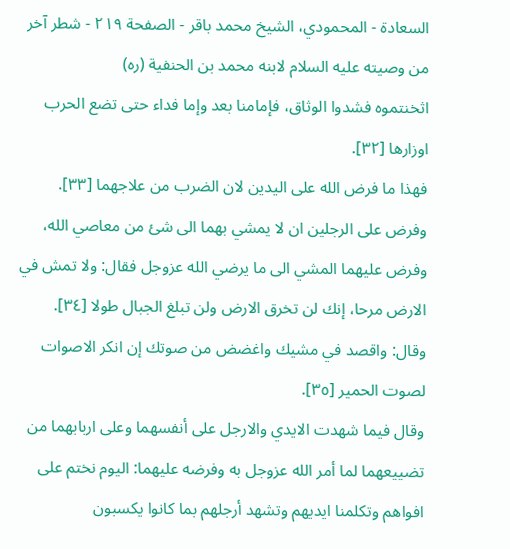السعادة - المحمودي، الشيخ محمد باقر - الصفحة ٢١٩ - شطر آخر من وصيته عليه السلام لابنه محمد بن الحنفية (ره)
اثخنتموه فشدوا الوثاق، فإمامنا بعد وإما فداء حتى تضع الحرب اوزارها [٣٢].
فهذا ما فرض الله على اليدين لان الضرب من علاجهما [٣٣].
وفرض على الرجلين ان لا يمشي بهما الى شئ من معاصي الله، وفرض عليهما المشي الى ما يرضي الله عزوجل فقال: ولا تمش في الارض مرحا، إنك لن تخرق الارض ولن تبلغ الجبال طولا [٣٤].
وقال: واقصد في مشيك واغضض من صوتك إن انكر الاصوات لصوت الحمير [٣٥].
وقال فيما شهدت الايدي والارجل على أنفسهما وعلى اربابهما من تضييعهما لما أمر الله عزوجل به وفرضه عليهما: اليوم نختم على افواهم وتكلمنا ايديهم وتشهد أرجلهم بما كانوا يكسبون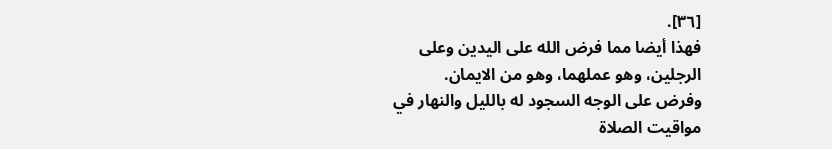[٣٦].
فهذا أيضا مما فرض الله على اليدين وعلى الرجلين، وهو عملهما، وهو من الايمان.
وفرض على الوجه السجود له بالليل والنهار في مواقيت الصلاة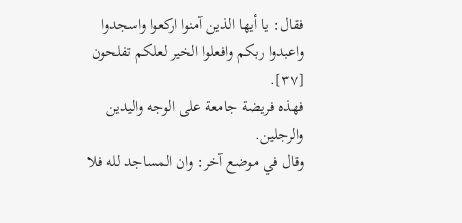فقال: يا أيها الذين آمنوا اركعوا واسجدوا واعبدوا ربكم وافعلوا الخير لعلكم تفلحون [٣٧].
فهذه فريضة جامعة على الوجه واليدين والرجلين.
وقال في موضع آخر: وان المساجد لله فلا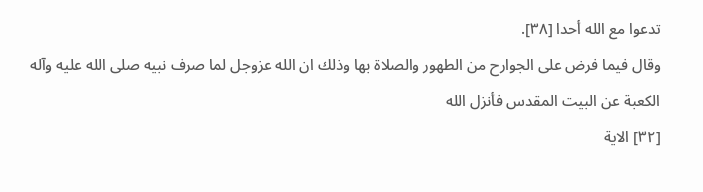تدعوا مع الله أحدا [٣٨].
وقال فيما فرض على الجوارح من الطهور والصلاة بها وذلك ان الله عزوجل لما صرف نبيه صلى الله عليه وآله الكعبة عن البيت المقدس فأنزل الله
[٣٢] الاية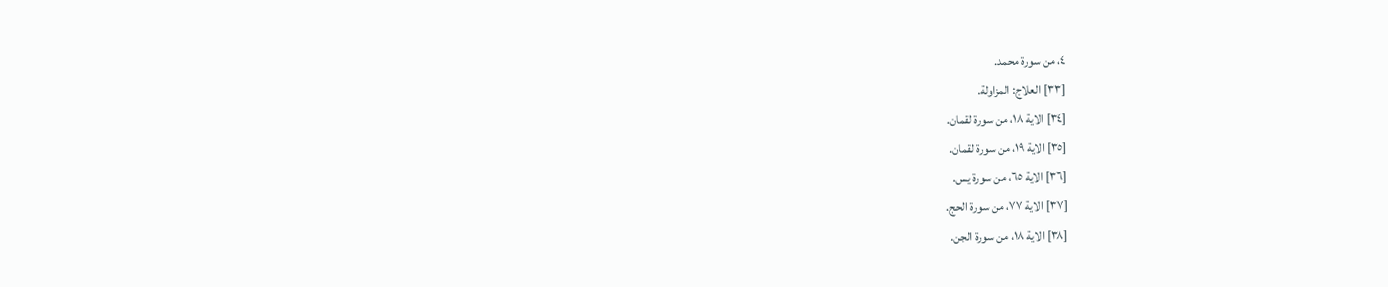٤، من سورة محمد.
[٣٣] العلاج: المزاولة.
[٣٤] الاية ١٨، من سورة لقمان.
[٣٥] الاية ١٩، من سورة لقمان.
[٣٦] الاية ٦٥، من سورة يس.
[٣٧] الاية ٧٧، من سورة الحج.
[٣٨] الاية ١٨، من سورة الجن.